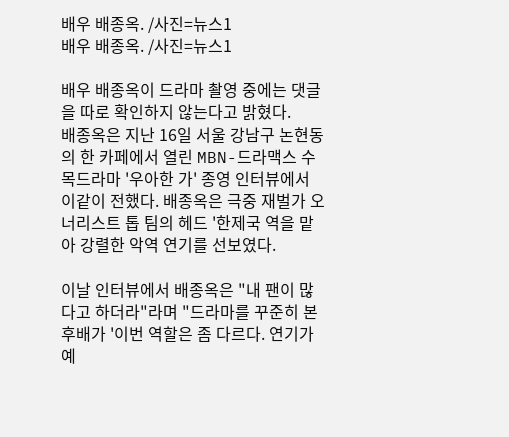배우 배종옥. /사진=뉴스1
배우 배종옥. /사진=뉴스1

배우 배종옥이 드라마 촬영 중에는 댓글을 따로 확인하지 않는다고 밝혔다.
배종옥은 지난 16일 서울 강남구 논현동의 한 카페에서 열린 MBN-드라맥스 수목드라마 '우아한 가' 종영 인터뷰에서 이같이 전했다. 배종옥은 극중 재벌가 오너리스트 톱 팀의 헤드 '한제국 역을 맡아 강렬한 악역 연기를 선보였다.

이날 인터뷰에서 배종옥은 "내 팬이 많다고 하더라"라며 "드라마를 꾸준히 본 후배가 '이번 역할은 좀 다르다. 연기가 예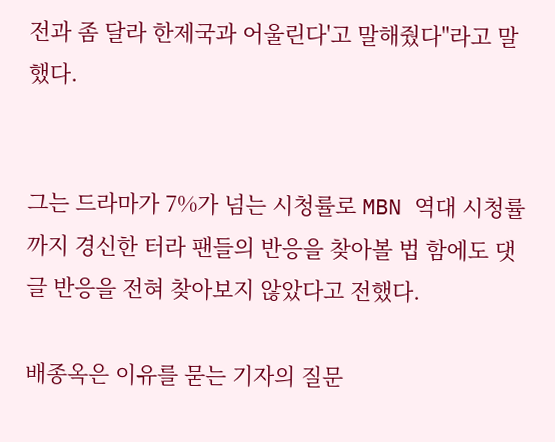전과 좀 달라 한제국과 어울린다'고 말해줬다"라고 말했다.


그는 드라마가 7%가 넘는 시청률로 MBN 역대 시청률까지 경신한 터라 팬들의 반응을 찾아볼 법 함에도 댓글 반응을 전혀 찾아보지 않았다고 전했다.

배종옥은 이유를 묻는 기자의 질문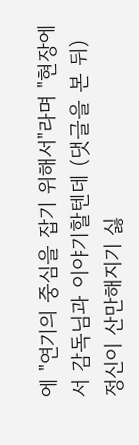에 "연기의 중심을 잡기 위해서"라며 "현장에서 감독님과 이야기할텐데 (댓글을 본 뒤) 정신이 산만해지기 싫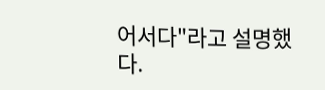어서다"라고 설명했다.